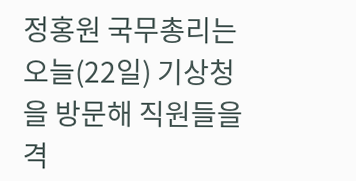정홍원 국무총리는 오늘(22일) 기상청을 방문해 직원들을 격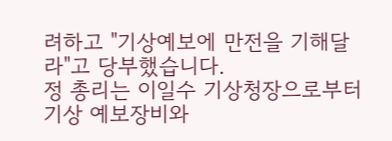려하고 "기상예보에 만전을 기해달라"고 당부했습니다.
정 총리는 이일수 기상청장으로부터 기상 예보장비와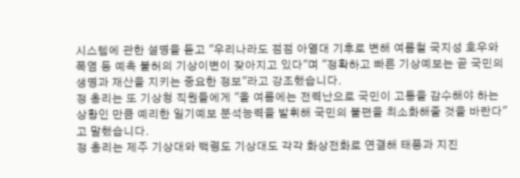시스템에 관한 설명을 듣고 "우리나라도 점점 아열대 기후로 변해 여름철 국지성 호우와 폭염 등 예측 불허의 기상이변이 잦아지고 있다"며 "정확하고 빠른 기상예보는 곧 국민의 생명과 재산을 지키는 중요한 정보"라고 강조했습니다.
정 총리는 또 기상청 직원들에게 "올 여름에는 전력난으로 국민이 고통을 감수해야 하는 상황인 만큼 예리한 일기예보 분석능력을 발휘해 국민의 불편을 최소화해줄 것을 바란다"고 말했습니다.
정 총리는 제주 기상대와 백령도 기상대도 각각 화상전화로 연결해 태풍과 지진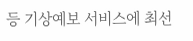등 기상예보 서비스에 최선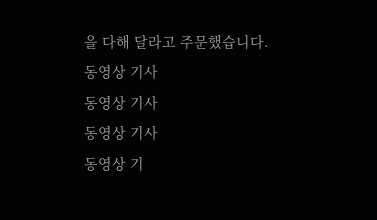을 다해 달라고 주문했습니다.
동영상 기사
동영상 기사
동영상 기사
동영상 기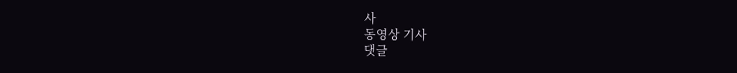사
동영상 기사
댓글